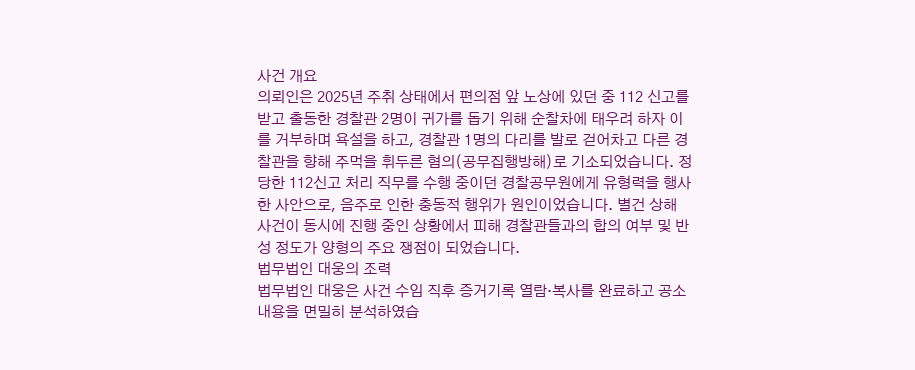사건 개요
의뢰인은 2025년 주취 상태에서 편의점 앞 노상에 있던 중 112 신고를 받고 출동한 경찰관 2명이 귀가를 돕기 위해 순찰차에 태우려 하자 이를 거부하며 욕설을 하고, 경찰관 1명의 다리를 발로 걷어차고 다른 경찰관을 향해 주먹을 휘두른 혐의(공무집행방해)로 기소되었습니다. 정당한 112신고 처리 직무를 수행 중이던 경찰공무원에게 유형력을 행사한 사안으로, 음주로 인한 충동적 행위가 원인이었습니다. 별건 상해 사건이 동시에 진행 중인 상황에서 피해 경찰관들과의 합의 여부 및 반성 정도가 양형의 주요 쟁점이 되었습니다.
법무법인 대웅의 조력
법무법인 대웅은 사건 수임 직후 증거기록 열람·복사를 완료하고 공소 내용을 면밀히 분석하였습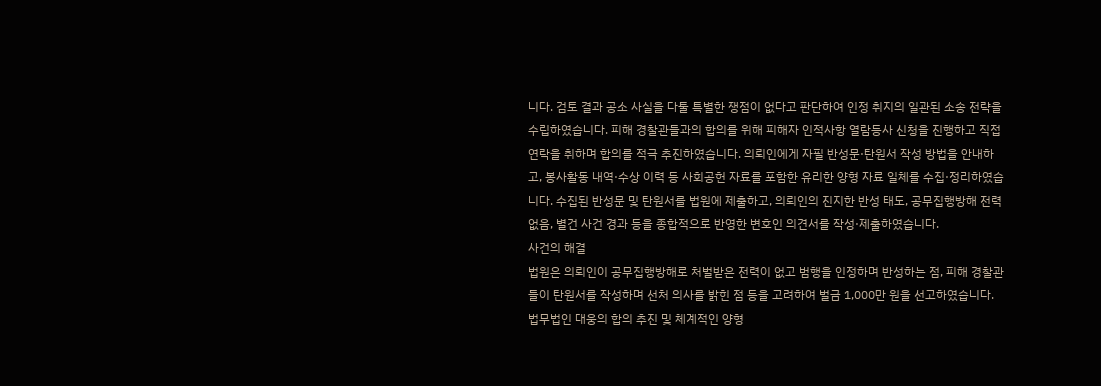니다. 검토 결과 공소 사실을 다툴 특별한 쟁점이 없다고 판단하여 인정 취지의 일관된 소송 전략을 수립하였습니다. 피해 경찰관들과의 합의를 위해 피해자 인적사항 열람등사 신청을 진행하고 직접 연락을 취하며 합의를 적극 추진하였습니다. 의뢰인에게 자필 반성문·탄원서 작성 방법을 안내하고, 봉사활동 내역·수상 이력 등 사회공헌 자료를 포함한 유리한 양형 자료 일체를 수집·정리하였습니다. 수집된 반성문 및 탄원서를 법원에 제출하고, 의뢰인의 진지한 반성 태도, 공무집행방해 전력 없음, 별건 사건 경과 등을 종합적으로 반영한 변호인 의견서를 작성·제출하였습니다.
사건의 해결
법원은 의뢰인이 공무집행방해로 처벌받은 전력이 없고 범행을 인정하며 반성하는 점, 피해 경찰관들이 탄원서를 작성하며 선처 의사를 밝힌 점 등을 고려하여 벌금 1,000만 원을 선고하였습니다. 법무법인 대웅의 합의 추진 및 체계적인 양형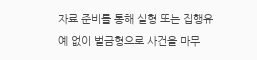자료 준비를 통해 실형 또는 집행유예 없이 벌금형으로 사건을 마무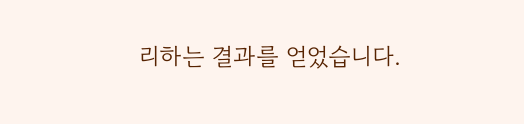리하는 결과를 얻었습니다.